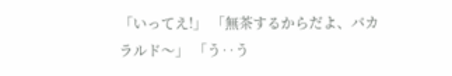「いってえ!」 「無茶するからだよ、バカラルド〜」 「う‥う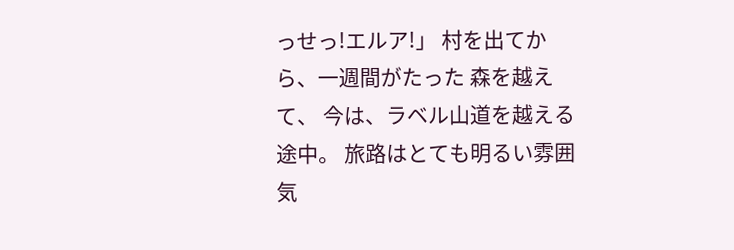っせっ!エルア!」 村を出てから、一週間がたった 森を越えて、 今は、ラベル山道を越える途中。 旅路はとても明るい雰囲気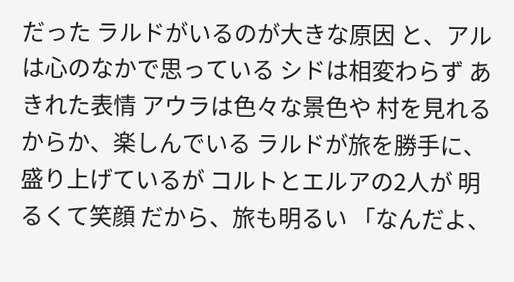だった ラルドがいるのが大きな原因 と、アルは心のなかで思っている シドは相変わらず あきれた表情 アウラは色々な景色や 村を見れるからか、楽しんでいる ラルドが旅を勝手に、 盛り上げているが コルトとエルアの2人が 明るくて笑顔 だから、旅も明るい 「なんだよ、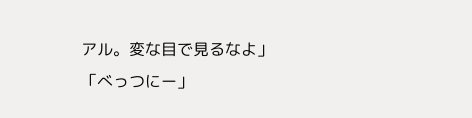アル。変な目で見るなよ」 「べっつにー」